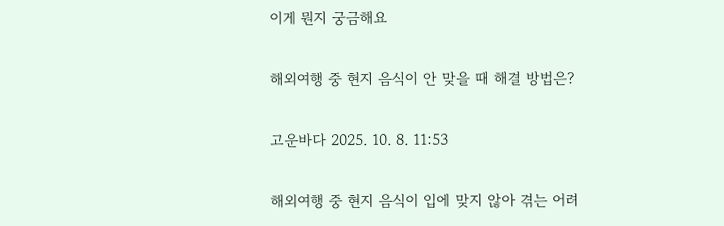이게 뭔지 궁금해요

해외여행 중 현지 음식이 안 맞을 때 해결 방법은?

고운바다 2025. 10. 8. 11:53

해외여행 중 현지 음식이 입에 맞지 않아 겪는 어려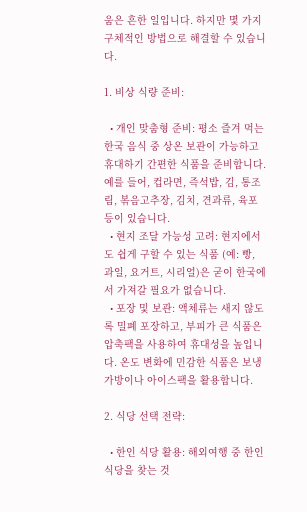움은 흔한 일입니다. 하지만 몇 가지 구체적인 방법으로 해결할 수 있습니다.

1. 비상 식량 준비:

  • 개인 맞춤형 준비: 평소 즐겨 먹는 한국 음식 중 상온 보관이 가능하고 휴대하기 간편한 식품을 준비합니다. 예를 들어, 컵라면, 즉석밥, 김, 통조림, 볶음고추장, 김치, 견과류, 육포 등이 있습니다.
  • 현지 조달 가능성 고려: 현지에서도 쉽게 구할 수 있는 식품 (예: 빵, 과일, 요거트, 시리얼)은 굳이 한국에서 가져갈 필요가 없습니다.
  • 포장 및 보관: 액체류는 새지 않도록 밀폐 포장하고, 부피가 큰 식품은 압축팩을 사용하여 휴대성을 높입니다. 온도 변화에 민감한 식품은 보냉 가방이나 아이스팩을 활용합니다.

2. 식당 선택 전략:

  • 한인 식당 활용: 해외여행 중 한인 식당을 찾는 것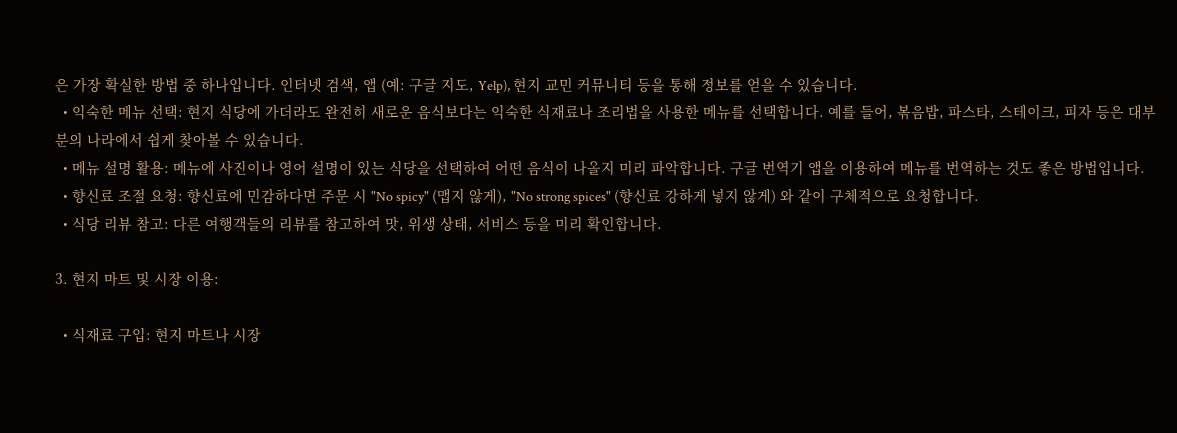은 가장 확실한 방법 중 하나입니다. 인터넷 검색, 앱 (예: 구글 지도, Yelp), 현지 교민 커뮤니티 등을 통해 정보를 얻을 수 있습니다.
  • 익숙한 메뉴 선택: 현지 식당에 가더라도 완전히 새로운 음식보다는 익숙한 식재료나 조리법을 사용한 메뉴를 선택합니다. 예를 들어, 볶음밥, 파스타, 스테이크, 피자 등은 대부분의 나라에서 쉽게 찾아볼 수 있습니다.
  • 메뉴 설명 활용: 메뉴에 사진이나 영어 설명이 있는 식당을 선택하여 어떤 음식이 나올지 미리 파악합니다. 구글 번역기 앱을 이용하여 메뉴를 번역하는 것도 좋은 방법입니다.
  • 향신료 조절 요청: 향신료에 민감하다면 주문 시 "No spicy" (맵지 않게), "No strong spices" (향신료 강하게 넣지 않게) 와 같이 구체적으로 요청합니다.
  • 식당 리뷰 참고: 다른 여행객들의 리뷰를 참고하여 맛, 위생 상태, 서비스 등을 미리 확인합니다.

3. 현지 마트 및 시장 이용:

  • 식재료 구입: 현지 마트나 시장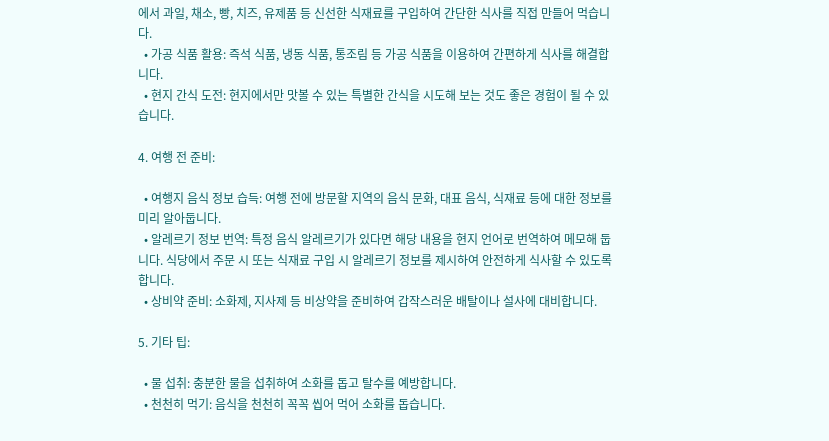에서 과일, 채소, 빵, 치즈, 유제품 등 신선한 식재료를 구입하여 간단한 식사를 직접 만들어 먹습니다.
  • 가공 식품 활용: 즉석 식품, 냉동 식품, 통조림 등 가공 식품을 이용하여 간편하게 식사를 해결합니다.
  • 현지 간식 도전: 현지에서만 맛볼 수 있는 특별한 간식을 시도해 보는 것도 좋은 경험이 될 수 있습니다.

4. 여행 전 준비:

  • 여행지 음식 정보 습득: 여행 전에 방문할 지역의 음식 문화, 대표 음식, 식재료 등에 대한 정보를 미리 알아둡니다.
  • 알레르기 정보 번역: 특정 음식 알레르기가 있다면 해당 내용을 현지 언어로 번역하여 메모해 둡니다. 식당에서 주문 시 또는 식재료 구입 시 알레르기 정보를 제시하여 안전하게 식사할 수 있도록 합니다.
  • 상비약 준비: 소화제, 지사제 등 비상약을 준비하여 갑작스러운 배탈이나 설사에 대비합니다.

5. 기타 팁:

  • 물 섭취: 충분한 물을 섭취하여 소화를 돕고 탈수를 예방합니다.
  • 천천히 먹기: 음식을 천천히 꼭꼭 씹어 먹어 소화를 돕습니다.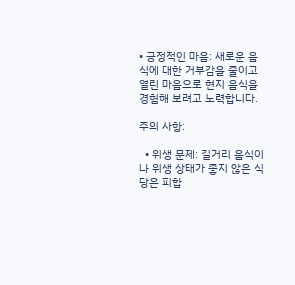• 긍정적인 마음: 새로운 음식에 대한 거부감을 줄이고 열린 마음으로 현지 음식을 경험해 보려고 노력합니다.

주의 사항:

  • 위생 문제: 길거리 음식이나 위생 상태가 좋지 않은 식당은 피합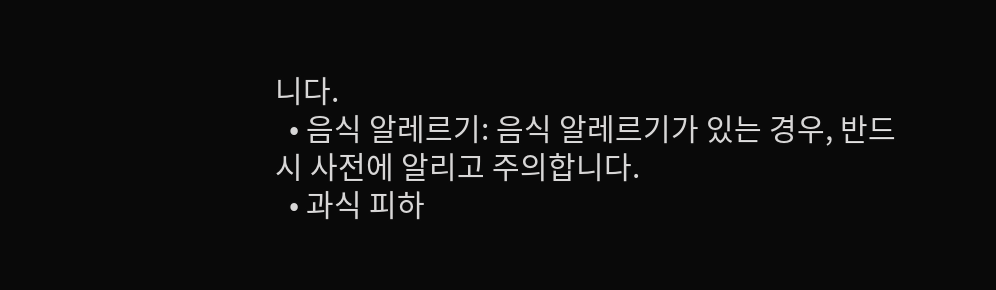니다.
  • 음식 알레르기: 음식 알레르기가 있는 경우, 반드시 사전에 알리고 주의합니다.
  • 과식 피하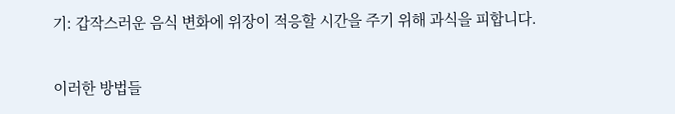기: 갑작스러운 음식 변화에 위장이 적응할 시간을 주기 위해 과식을 피합니다.

이러한 방법들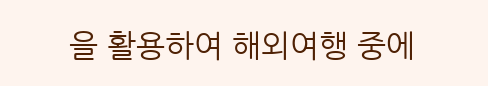을 활용하여 해외여행 중에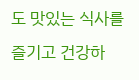도 맛있는 식사를 즐기고 건강하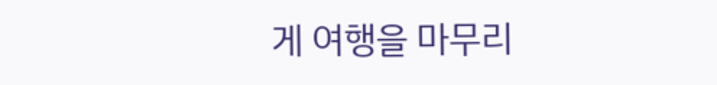게 여행을 마무리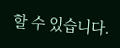할 수 있습니다.